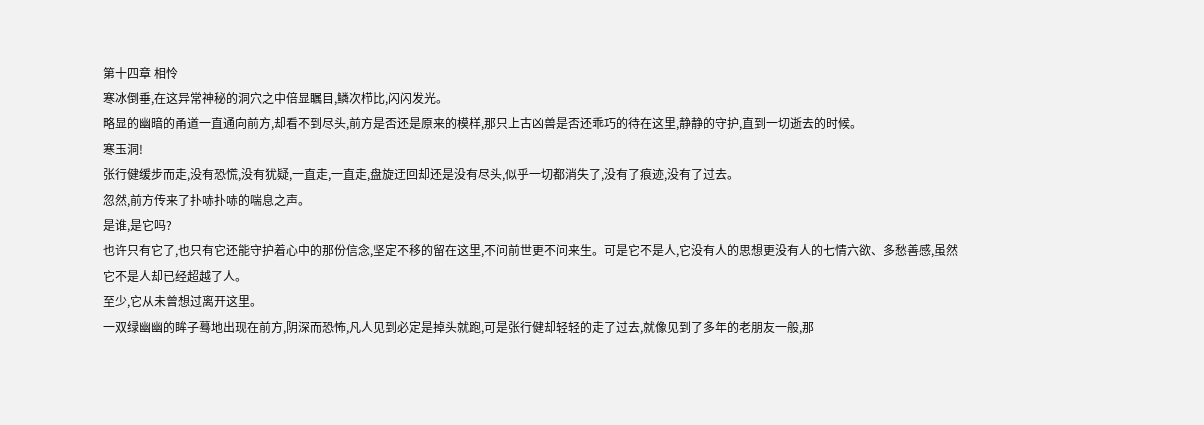第十四章 相怜
寒冰倒垂,在这异常神秘的洞穴之中倍显瞩目,鳞次栉比,闪闪发光。
略显的幽暗的甬道一直通向前方,却看不到尽头,前方是否还是原来的模样,那只上古凶兽是否还乖巧的待在这里,静静的守护,直到一切逝去的时候。
寒玉洞!
张行健缓步而走,没有恐慌,没有犹疑,一直走,一直走,盘旋迂回却还是没有尽头,似乎一切都消失了,没有了痕迹,没有了过去。
忽然,前方传来了扑哧扑哧的喘息之声。
是谁,是它吗?
也许只有它了,也只有它还能守护着心中的那份信念,坚定不移的留在这里,不问前世更不问来生。可是它不是人,它没有人的思想更没有人的七情六欲、多愁善感,虽然它不是人却已经超越了人。
至少,它从未曾想过离开这里。
一双绿幽幽的眸子蓦地出现在前方,阴深而恐怖,凡人见到必定是掉头就跑,可是张行健却轻轻的走了过去,就像见到了多年的老朋友一般,那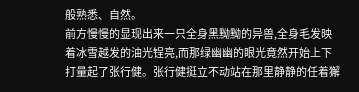般熟悉、自然。
前方慢慢的显现出来一只全身黑黝黝的异兽,全身毛发映着冰雪越发的油光锃亮,而那绿幽幽的眼光竟然开始上下打量起了张行健。张行健挺立不动站在那里静静的任着獬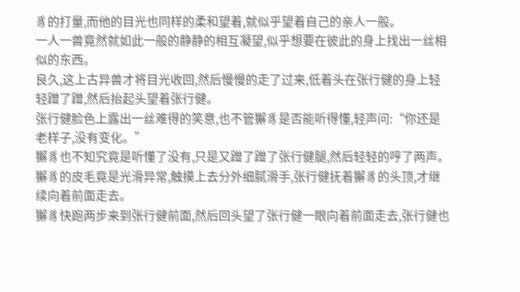豸的打量,而他的目光也同样的柔和望着,就似乎望着自己的亲人一般。
一人一兽竟然就如此一般的静静的相互凝望,似乎想要在彼此的身上找出一丝相似的东西。
良久,这上古异兽才将目光收回,然后慢慢的走了过来,低着头在张行健的身上轻轻蹭了蹭,然后抬起头望着张行健。
张行健脸色上露出一丝难得的笑意,也不管獬豸是否能听得懂,轻声问:“你还是老样子,没有变化。”
獬豸也不知究竟是听懂了没有,只是又蹭了蹭了张行健腿,然后轻轻的哼了两声。
獬豸的皮毛竟是光滑异常,触摸上去分外细腻滑手,张行健抚着獬豸的头顶,才继续向着前面走去。
獬豸快跑两步来到张行健前面,然后回头望了张行健一眼向着前面走去,张行健也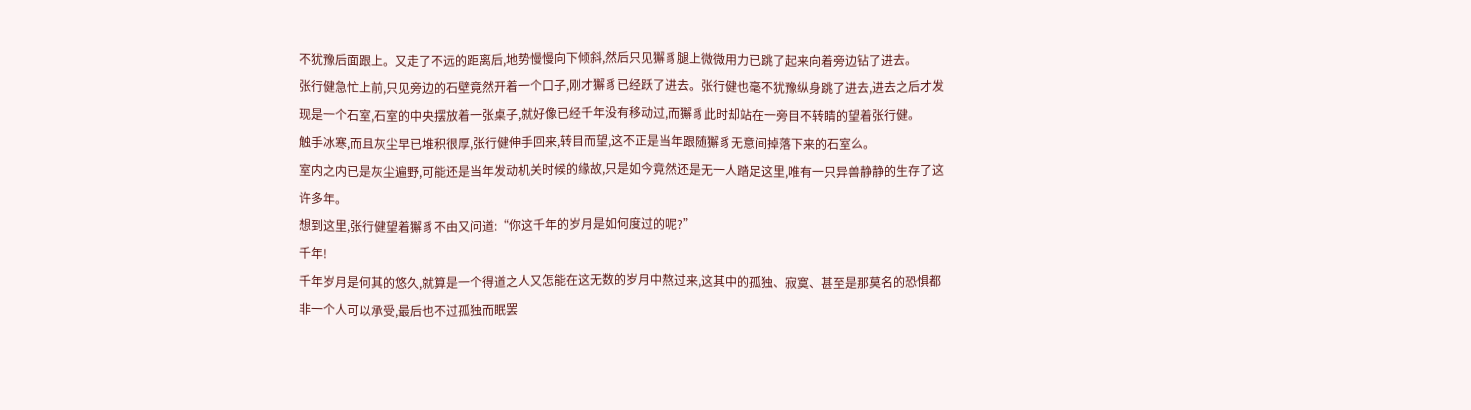不犹豫后面跟上。又走了不远的距离后,地势慢慢向下倾斜,然后只见獬豸腿上微微用力已跳了起来向着旁边钻了进去。
张行健急忙上前,只见旁边的石壁竟然开着一个口子,刚才獬豸已经跃了进去。张行健也毫不犹豫纵身跳了进去,进去之后才发现是一个石室,石室的中央摆放着一张桌子,就好像已经千年没有移动过,而獬豸此时却站在一旁目不转睛的望着张行健。
触手冰寒,而且灰尘早已堆积很厚,张行健伸手回来,转目而望,这不正是当年跟随獬豸无意间掉落下来的石室么。
室内之内已是灰尘遍野,可能还是当年发动机关时候的缘故,只是如今竟然还是无一人踏足这里,唯有一只异兽静静的生存了这许多年。
想到这里,张行健望着獬豸不由又问道:“你这千年的岁月是如何度过的呢?”
千年!
千年岁月是何其的悠久,就算是一个得道之人又怎能在这无数的岁月中熬过来,这其中的孤独、寂寞、甚至是那莫名的恐惧都非一个人可以承受,最后也不过孤独而眠罢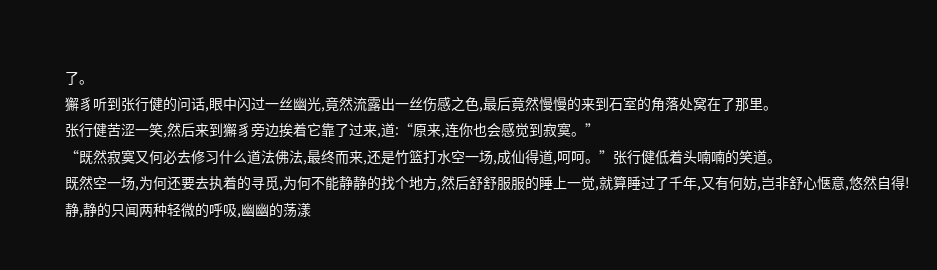了。
獬豸听到张行健的问话,眼中闪过一丝幽光,竟然流露出一丝伤感之色,最后竟然慢慢的来到石室的角落处窝在了那里。
张行健苦涩一笑,然后来到獬豸旁边挨着它靠了过来,道:“原来,连你也会感觉到寂寞。”
“既然寂寞又何必去修习什么道法佛法,最终而来,还是竹篮打水空一场,成仙得道,呵呵。”张行健低着头喃喃的笑道。
既然空一场,为何还要去执着的寻觅,为何不能静静的找个地方,然后舒舒服服的睡上一觉,就算睡过了千年,又有何妨,岂非舒心惬意,悠然自得!
静,静的只闻两种轻微的呼吸,幽幽的荡漾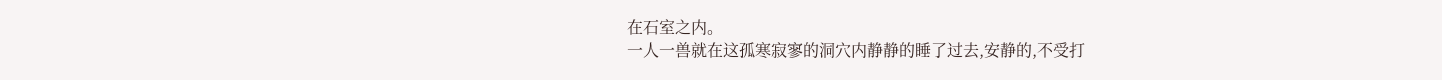在石室之内。
一人一兽就在这孤寒寂寥的洞穴内静静的睡了过去,安静的,不受打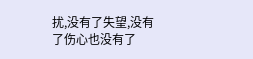扰,没有了失望,没有了伤心也没有了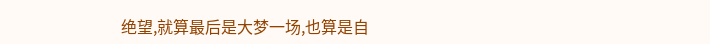绝望,就算最后是大梦一场,也算是自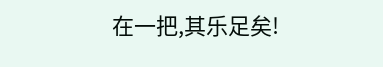在一把,其乐足矣!